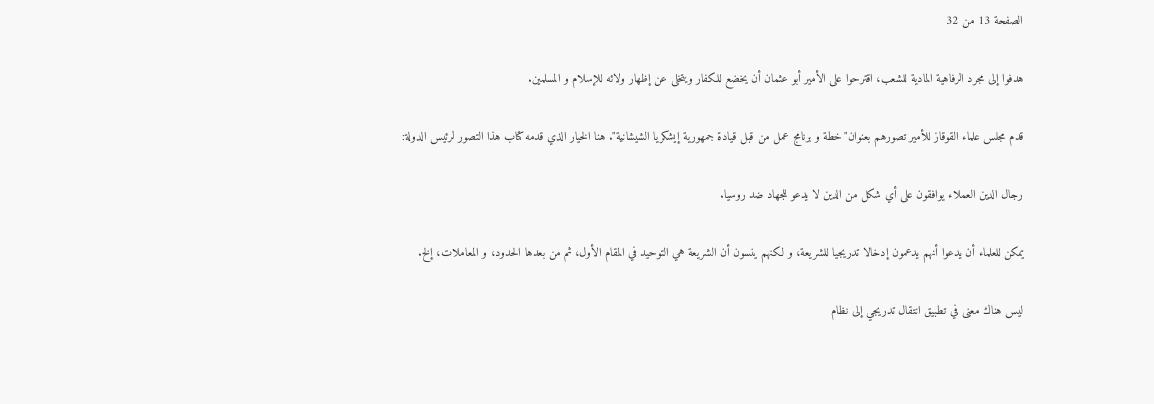الصفحة 13 من 32

هدفوا إلى مجرد الرفاهية المادية للشعب، اقترحوا على الأمير أبو عثمان أن يخضع للكفار ويتخلى عن إظهار ولائه للإسلام و المسلمين.

قدم مجلس علماء القوقاز للأمير تصورهم بعنوان"خطة و برنامج عمل من قبل قيادة جمهورية إيشكريا الشيشانية". هنا الخيار الذي قدمه كتاب هذا التصور لرئيس الدولة:

رجال الدين العملاء يوافقون على أي شكل من الدين لا يدعو للجهاد ضد روسيا.

يمكن للعلماء أن يدعوا أنهم يدعمون إدخالا تدريجيا للشريعة، و لكنهم ينسون أن الشريعة هي التوحيد في المقام الأول، ثم من بعدها الحدود، و المعاملات، إلخ.

ليس هناك معنى في تطبيق انتقال تدريجي إلى نظام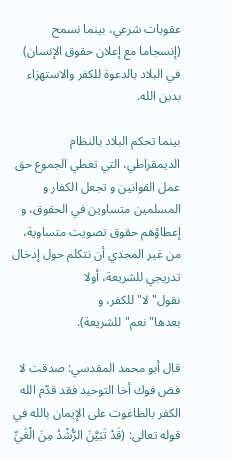عقوبات شرعي، بينما نسمح (إنسجاما مع إعلان حقوق الإنسان) في البلاد بالدعوة للكفر والاستهزاء بدين الله.

بينما تحكم البلاد بالنظام الديمقراطي، التي تعطي الجموع حق عمل القوانين و تجعل الكفار و المسلمين متساوين في الحقوق، و إعطاؤهم حقوق تصويت متساوية، من غير المجدي أن نتكلم حول إدخال تدريجي للشريعة، أولا نقول"لا"للكفر، و بعدها"نعم"للشريعة).

قال أبو محمد المقدسي: صدقت لا فض فوك أخا التوحيد فقد قدّم الله الكفر بالطاغوت على الإيمان بالله في قوله تعالى: (قَدْ تَبَيَّنَ الرُّشْدُ مِنَ الْغَيِّ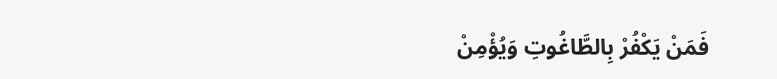فَمَنْ يَكْفُرْ بِالطَّاغُوتِ وَيُؤْمِنْ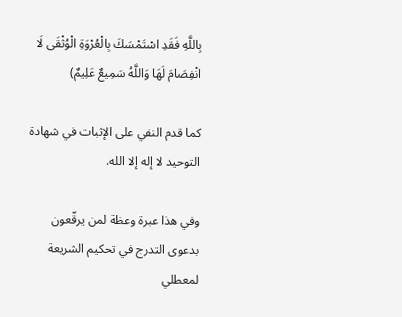بِاللَّهِ فَقَدِ اسْتَمْسَكَ بِالْعُرْوَةِ الْوُثْقَى لَا انْفِصَامَ لَهَا وَاللَّهُ سَمِيعٌ عَلِيمٌ)

كما قدم النفي على الإثبات في شهادة التوحيد لا إله إلا الله.

وفي هذا عبرة وعظة لمن يرقّعون بدعوى التدرج في تحكيم الشريعة لمعطلي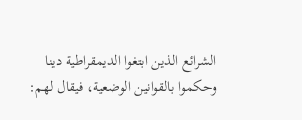الشرائع الذين ابتغوا الديمقراطية دينا وحكموا بالقوانين الوضعية، فيقال لهم: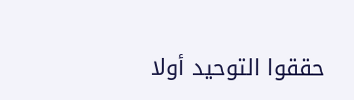حققوا التوحيد أولا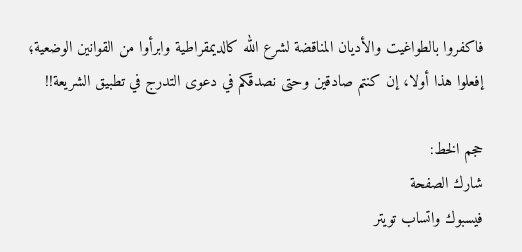فاكفروا بالطواغيت والأديان المناقضة لشرع الله كالديمقراطية وابرأوا من القوانين الوضعية؛ إفعلوا هذا أولا، إن كنتم صادقين وحتى نصدقكم في دعوى التدرج في تطبيق الشريعة!!

حجم الخط:
شارك الصفحة
فيسبوك واتساب تويتر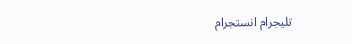تليجرام انستجرام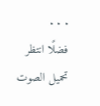. . .
فضلًا انتظر تحميل الصوت